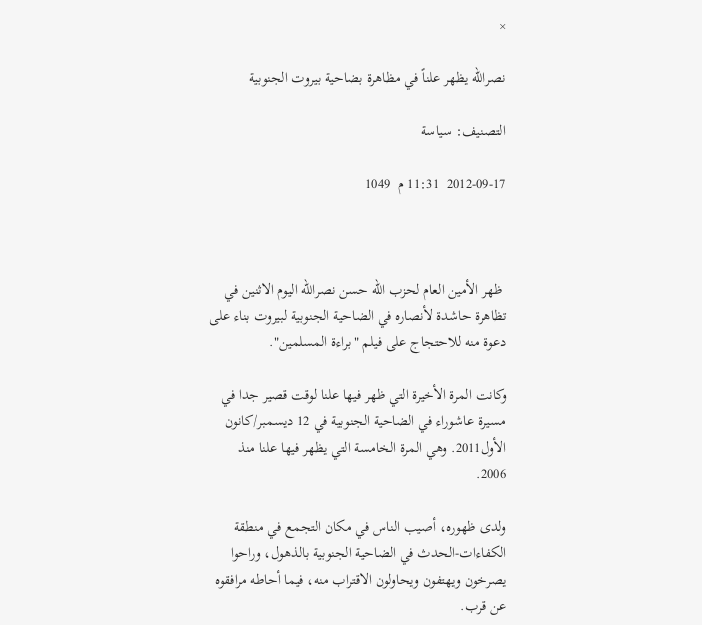×

نصرالله يظهر علناً في مظاهرة بضاحية بيروت الجنوبية

التصنيف: سياسة

2012-09-17  11:31 م  1049



 ظهر الأمين العام لحزب الله حسن نصرالله اليوم الاثنين في تظاهرة حاشدة لأنصاره في الضاحية الجنوبية لبيروت بناء على دعوة منه للاحتجاج على فيلم "براءة المسلمين".

وكانت المرة الأخيرة التي ظهر فيها علنا لوقت قصير جدا في مسيرة عاشوراء في الضاحية الجنوبية في 12 ديسمبر/كانون الأول2011. وهي المرة الخامسة التي يظهر فيها علنا منذ 2006.

ولدى ظهوره، أصيب الناس في مكان التجمع في منطقة الكفاءات-الحدث في الضاحية الجنوبية بالذهول، وراحوا يصرخون ويهتفون ويحاولون الاقتراب منه، فيما أحاطه مرافقوه عن قرب.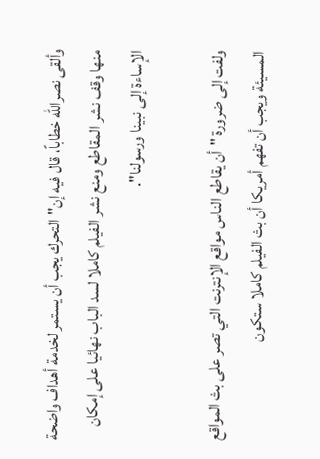وألقى نصرالله خطاباً، قال فيه إن"التحرك يجب أن يستمر لخدمة أهداف واضحة منها وقف نشر المقاطع ومنع نشر الفيلم كاملا لسد الباب نهائيا على إمكان الإساءة إلى نبينا ورسولنا".

ولفت إلى ضرورة "أن يقاطع الناس مواقع الإنترنت التي تصر على بث المواقع المسيئة ويجب أن تفهم أمريكا أن بث الفيلم كاملا ستكون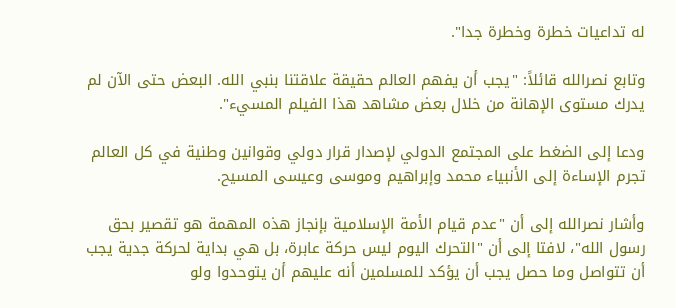له تداعيات خطرة وخطرة جدا".

وتابع نصرالله قائلاً: "يجب أن يفهم العالم حقيقة علاقتنا بنبي الله. البعض حتى الآن لم يدرك مستوى الإهانة من خلال بعض مشاهد هذا الفيلم المسيء".

ودعا إلى الضغط على المجتمع الدولي لإصدار قرار دولي وقوانين وطنية في كل العالم تجرم الإساءة إلى الأنبياء محمد وإبراهيم وموسى وعيسى المسيح.

وأشار نصرالله إلى أن "عدم قيام الأمة الإسلامية بإنجاز هذه المهمة هو تقصير بحق رسول الله"، لافتا إلى أن "التحرك اليوم ليس حركة عابرة، بل هي بداية لحركة جدية يجب أن تتواصل وما حصل يجب أن يؤكد للمسلمين أنه عليهم أن يتوحدوا ولو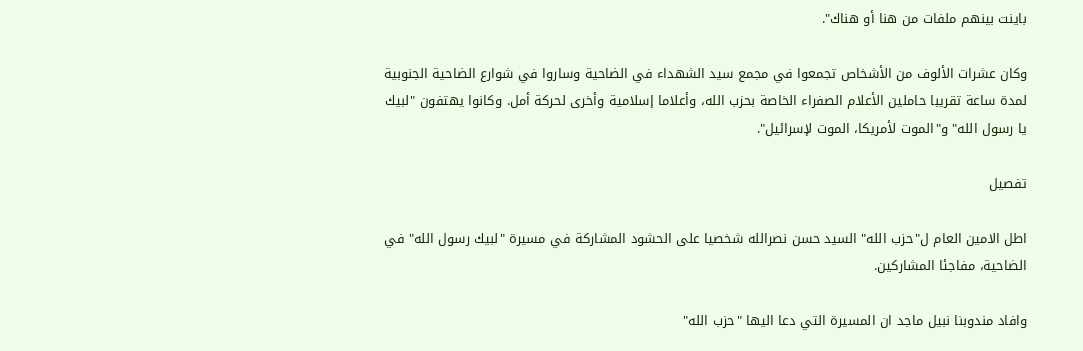باينت بينهم ملفات من هنا أو هناك".

وكان عشرات الألوف من الأشخاص تجمعوا في مجمع سيد الشهداء في الضاحية وساروا في شوارع الضاحية الجنوبية لمدة ساعة تقريبا حاملين الأعلام الصفراء الخاصة بحزب الله، وأعلاما إسلامية وأخرى لحركة أمل. وكانوا يهتفون "لبيك يا رسول الله" و"الموت لأمريكا، الموت لإسرائيل".

تفصيل

اطل الامين العام ل"حزب الله" السيد حسن نصرالله شخصيا على الحشود المشاركة في مسيرة "لبيك رسول الله" في الضاحية، مفاجئا المشاركين.

وافاد مندوبنا نبيل ماجد ان المسيرة التي دعا اليها "حزب الله"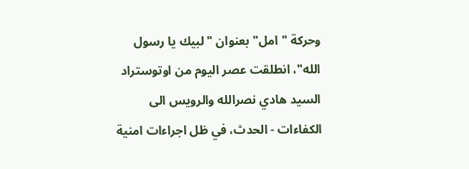وحركة "امل" بعنوان "لبيك يا رسول الله"، انطلقت عصر اليوم من اوتوستراد السيد هادي نصرالله والرويس الى الكفاءات - الحدث، في ظل اجراءات امنية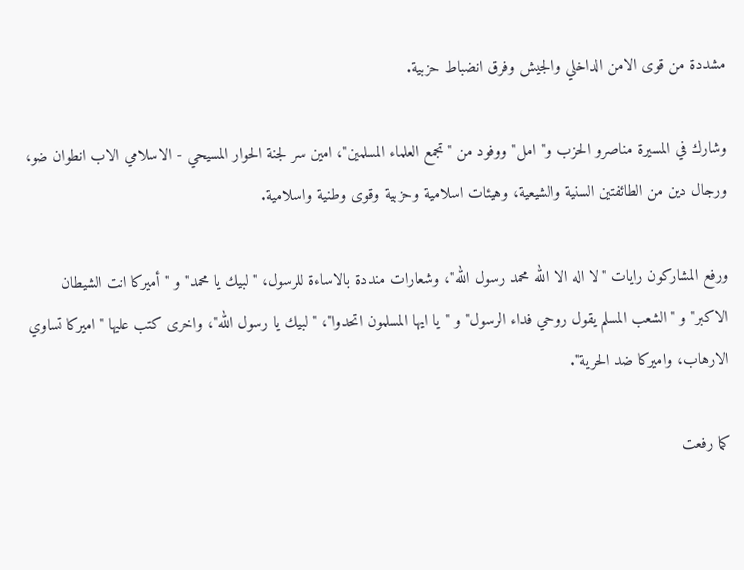مشددة من قوى الامن الداخلي والجيش وفرق انضباط حزبية.

وشارك في المسيرة مناصرو الحزب و"امل" ووفود من "تجمع العلماء المسلمين"، امين سر لجنة الحوار المسيحي - الاسلامي الاب انطوان ضو، ورجال دين من الطائفتين السنية والشيعية، وهيئات اسلامية وحزبية وقوى وطنية واسلامية.

ورفع المشاركون رايات "لا اله الا الله محمد رسول الله"، وشعارات منددة بالاساءة للرسول، "لبيك يا محمد" و "أميركا انت الشيطان الاكبر" و "الشعب المسلم يقول روحي فداء الرسول" و "يا ايها المسلمون اتحدوا"، "لبيك يا رسول الله"، واخرى كتب عليها "اميركا تساوي الارهاب، واميركا ضد الحرية".

كما رفعت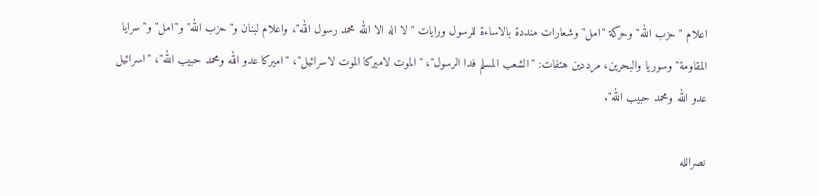اعلام "حزب الله" وحركة "امل" وشعارات منددة بالاساءة للرسول ورايات "لا اله الا الله محمد رسول الله"، واعلام لبنان و"حزب الله" و"امل" و"سرايا المقاومة" وسوريا والبحرين، مرددين هتفات: "الشعب المسلم فدا الرسول"، "الموت لاميركا الموت لاسرائيل"، "اميركا عدو الله ومحمد حبيب الله"، "اسرائيل عدو الله ومحمد حبيب الله".

نصرالله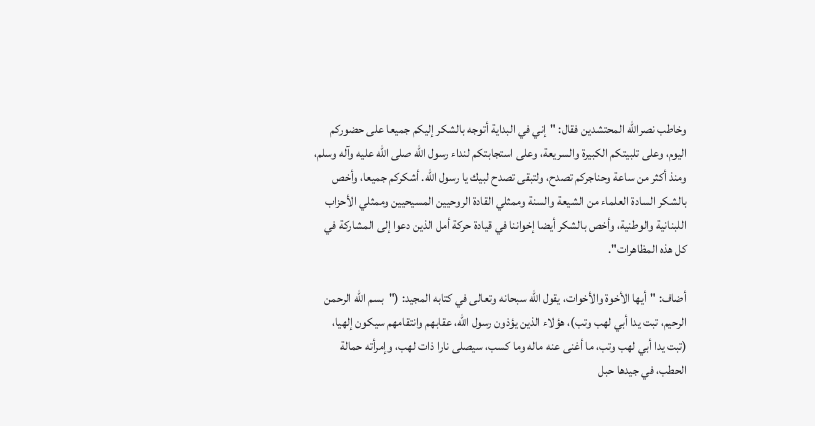وخاطب نصرالله المحتشدين فقال: "إني في البداية أتوجه بالشكر إليكم جميعا على حضوركم اليوم، وعلى تلبيتكم الكبيرة والسريعة، وعلى استجابتكم لنداء رسول الله صلى الله عليه وآله وسلم، ومنذ أكثر من ساعة وحناجركم تصدح، ولتبقى تصدح لبيك يا رسول الله. أشكركم جميعا، وأخص بالشكر السادة العلماء من الشيعة والسنة وممثلي القادة الروحيين المسيحيين وممثلي الأحزاب اللبنانية والوطنية، وأخص بالشكر أيضا إخواننا في قيادة حركة أمل الذين دعوا إلى المشاركة في كل هذه المظاهرات".

أضاف: "أيها الأخوة والأخوات، يقول الله سبحانه وتعالى في كتابه المجيد: ("بسم الله الرحمن الرحيم، تبت يدا أبي لهب وتب)، هؤلاء الذين يؤذون رسول الله، عقابهم وانتقامهم سيكون إلهيا، (تبت يدا أبي لهب وتب، ما أغنى عنه ماله وما كسب، سيصلى نارا ذات لهب، وإمرأته حمالة الحطب، في جيدها حبل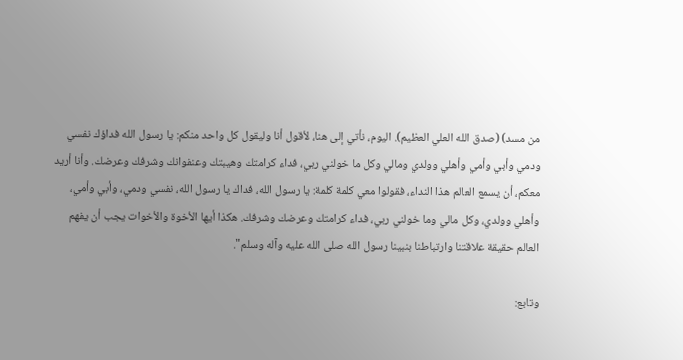من مسد) (صدق الله العلي العظيم). اليوم، نأتي إلى هنا، لأقول أنا وليقول كل واحد منكم: يا رسول الله فداؤك نفسي ودمي وأبي وأمي وأهلي وولدي ومالي وكل ما خولني ربي، فداء كرامتك وهيبتك وعنفوانك وشرفك وعرضك. وأنا أريد معكم، أن يسمع العالم هذا النداء، فقولوا معي كلمة كلمة: يا رسول الله، فداك يا رسول الله، نفسي ودمي، وأبي وأمي، وأهلي وولدي، وكل مالي وما خولني ربي، فداء كرامتك وعرضك وشرفك. هكذا أيها الأخوة والأخوات يجب أن يفهم العالم حقيقة علاقتنا وارتباطنا بنبينا رسول الله صلى الله عليه وآله وسلم".

وتابع: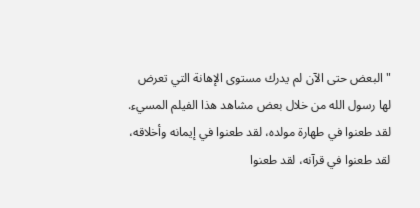"البعض حتى الآن لم يدرك مستوى الإهانة التي تعرض لها رسول الله من خلال بعض مشاهد هذا الفيلم المسيء. لقد طعنوا في طهارة مولده، لقد طعنوا في إيمانه وأخلاقه، لقد طعنوا في قرآنه، لقد طعنوا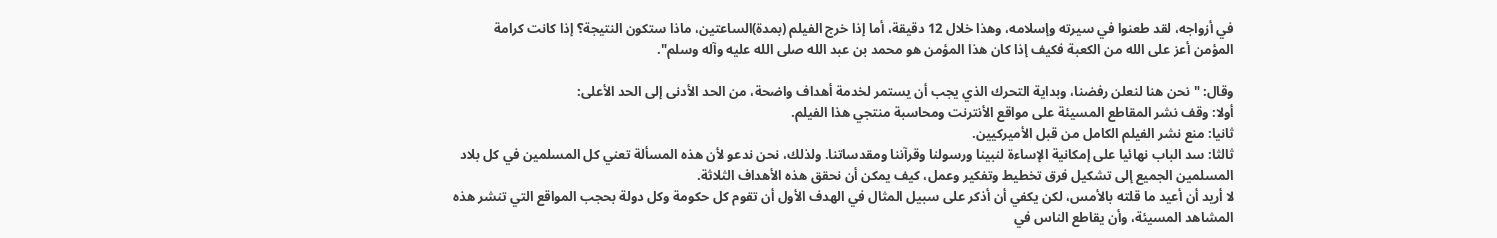في أزواجه، لقد طعنوا في سيرته وإسلامه، وهذا خلال 12 دقيقة، أما إذا خرج الفيلم (بمدة)الساعتين، ماذا ستكون النتيجة؟ إذا كانت كرامة المؤمن أعز على الله من الكعبة فكيف إذا كان هذا المؤمن هو محمد بن عبد الله صلى الله عليه وآله وسلم".

وقال: "نحن هنا لنعلن رفضنا، وبداية التحرك الذي يجب أن يستمر لخدمة أهداف واضحة، من الحد الأدنى إلى الحد الأعلى:
أولا: وقف نشر المقاطع المسيئة على مواقع الأنترنت ومحاسبة منتجي هذا الفيلم.
ثانيا: منع نشر الفيلم الكامل من قبل الأميركيين.
ثالثا: سد الباب نهائيا على إمكانية الإساءة لنبينا ورسولنا وقرآننا ومقدساتنا. ولذلك، نحن ندعو لأن هذه المسألة تعني كل المسلمين في كل بلاد المسلمين الجميع إلى تشكيل فرق تخطيط وتفكير وعمل، كيف يمكن أن نحقق هذه الأهداف الثلاثة.
لا أريد أن أعيد ما قلته بالأمس، لكن يكفي أن أذكر على سبيل المثال في الهدف الأول أن تقوم كل حكومة وكل دولة بحجب المواقع التي تنشر هذه المشاهد المسيئة، وأن يقاطع الناس في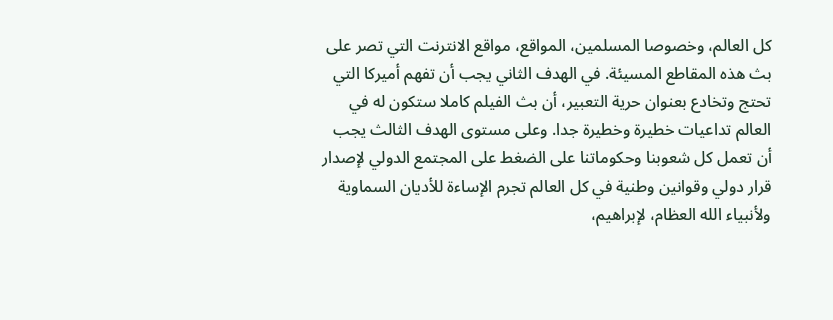كل العالم، وخصوصا المسلمين، المواقع، مواقع الانترنت التي تصر على بث هذه المقاطع المسيئة. في الهدف الثاني يجب أن تفهم أميركا التي تحتج وتخادع بعنوان حرية التعبير، أن بث الفيلم كاملا ستكون له في العالم تداعيات خطيرة وخطيرة جدا. وعلى مستوى الهدف الثالث يجب أن تعمل كل شعوبنا وحكوماتنا على الضغط على المجتمع الدولي لإصدار قرار دولي وقوانين وطنية في كل العالم تجرم الإساءة للأديان السماوية ولأنبياء الله العظام، لإبراهيم،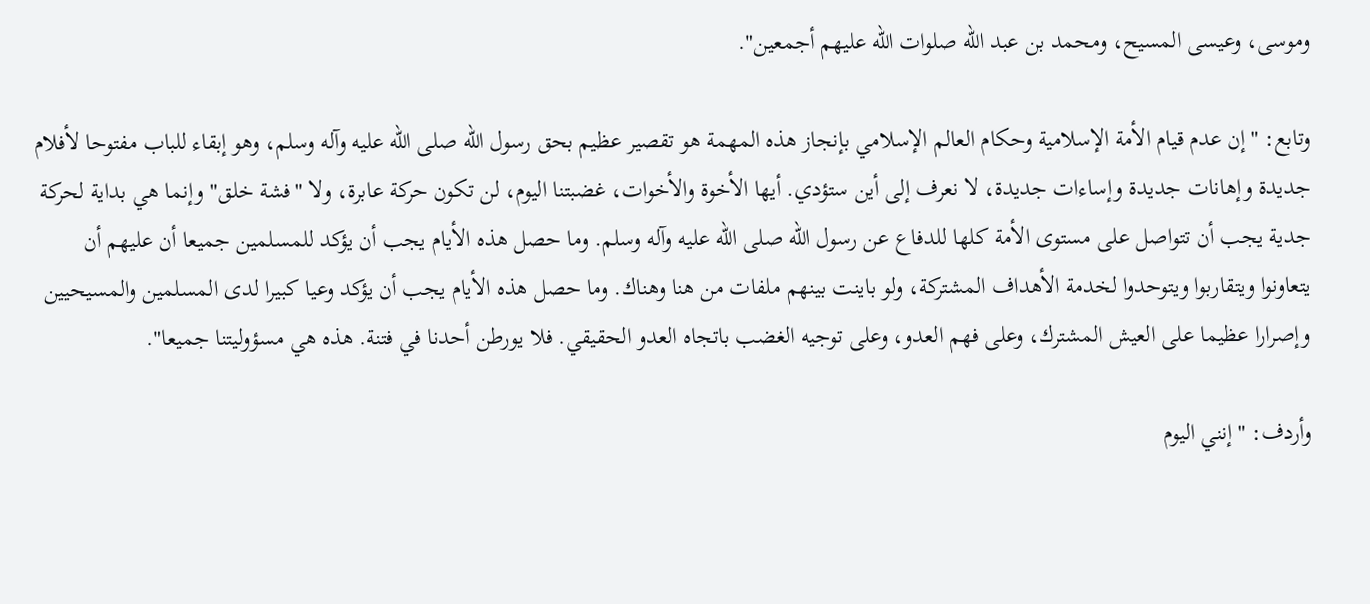وموسى، وعيسى المسيح، ومحمد بن عبد الله صلوات الله عليهم أجمعين".

وتابع: "إن عدم قيام الأمة الإسلامية وحكام العالم الإسلامي بإنجاز هذه المهمة هو تقصير عظيم بحق رسول الله صلى الله عليه وآله وسلم، وهو إبقاء للباب مفتوحا لأفلام جديدة وإهانات جديدة وإساءات جديدة، لا نعرف إلى أين ستؤدي. أيها الأخوة والأخوات، غضبتنا اليوم، لن تكون حركة عابرة، ولا "فشة خلق" وإنما هي بداية لحركة جدية يجب أن تتواصل على مستوى الأمة كلها للدفاع عن رسول الله صلى الله عليه وآله وسلم. وما حصل هذه الأيام يجب أن يؤكد للمسلمين جميعا أن عليهم أن يتعاونوا ويتقاربوا ويتوحدوا لخدمة الأهداف المشتركة، ولو باينت بينهم ملفات من هنا وهناك. وما حصل هذه الأيام يجب أن يؤكد وعيا كبيرا لدى المسلمين والمسيحيين وإصرارا عظيما على العيش المشترك، وعلى فهم العدو، وعلى توجيه الغضب باتجاه العدو الحقيقي. فلا يورطن أحدنا في فتنة. هذه هي مسؤوليتنا جميعا".

وأردف: "إنني اليوم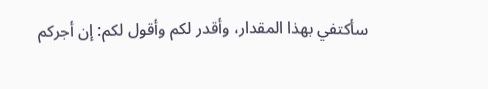سأكتفي بهذا المقدار، وأقدر لكم وأقول لكم: إن أجركم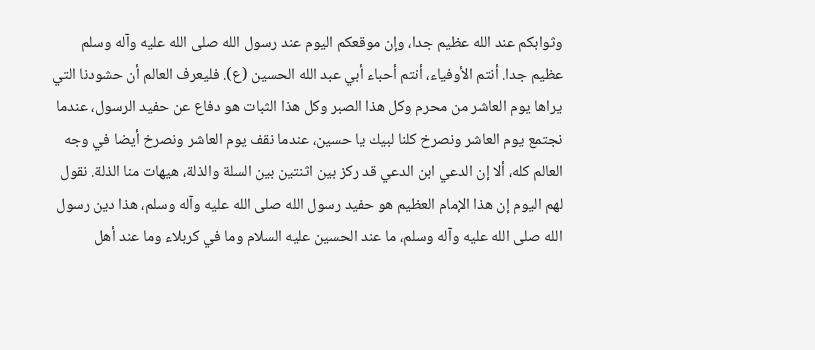وثوابكم عند الله عظيم جدا، وإن موقعكم اليوم عند رسول الله صلى الله عليه وآله وسلم عظيم جدا. أنتم الأوفياء، أنتم أحباء أبي عبد الله الحسين (ع). فليعرف العالم أن حشودنا التي يراها يوم العاشر من محرم وكل هذا الصبر وكل هذا الثبات هو دفاع عن حفيد الرسول، عندما نجتمع يوم العاشر ونصرخ كلنا لبيك يا حسين، عندما نقف يوم العاشر ونصرخ أيضا في وجه العالم كله، ألا إن الدعي ابن الدعي قد ركز بين اثنتين بين السلة والذلة، هيهات منا الذلة. نقول لهم اليوم إن هذا الإمام العظيم هو حفيد رسول الله صلى الله عليه وآله وسلم، هذا دين رسول الله صلى الله عليه وآله وسلم، ما عند الحسين عليه السلام وما في كربلاء وما عند أهل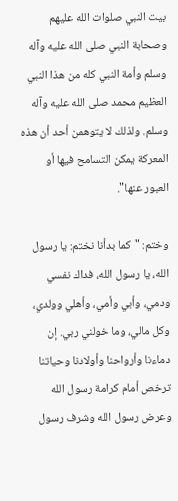بيت النبي صلوات الله عليهم وصحابة النبي صلى الله عليه وآله وسلم وأمة النبي كله من هذا النبي العظيم محمد صلى الله عليه وآله وسلم. ولذلك لا يتوهمن أحد أن هذه المعركة يمكن التسامح فيها أو العبور عنها".

وختم: "كما بدأنا نختم: يا رسول الله، يا رسول الله، فداك نفسي ودمي، وأبي وأمي، وأهلي وولدي، وكل مالي، وما خولني ربي. إن دماءنا وأرواحنا وأولادنا وحياتنا ترخص أمام كرامة رسول الله وعرض رسول الله وشرف رسول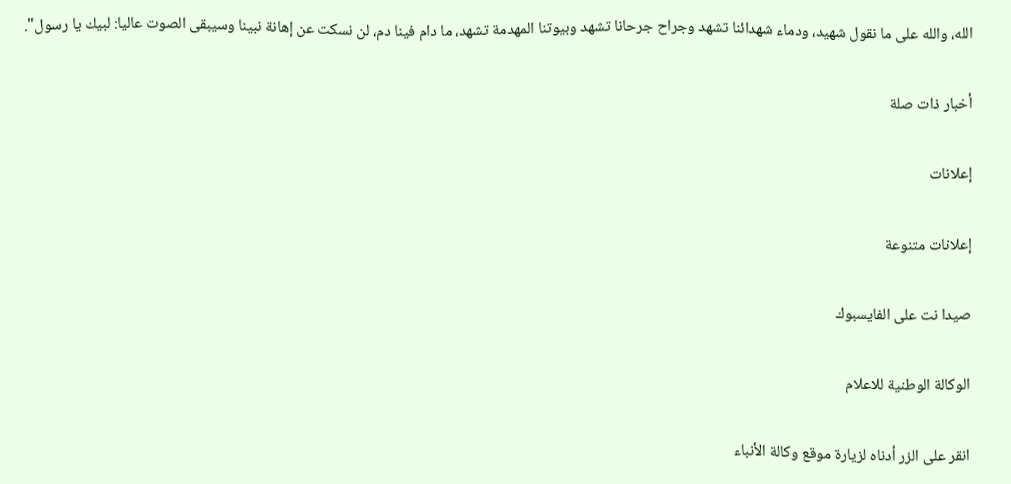الله، والله على ما نقول شهيد، ودماء شهدائنا تشهد وجراح جرحانا تشهد وبيوتنا المهدمة تشهد، ما دام فينا دم، لن نسكت عن إهانة نبينا وسيبقى الصوت عاليا: لبيك يا رسول".

أخبار ذات صلة

إعلانات

إعلانات متنوعة

صيدا نت على الفايسبوك

الوكالة الوطنية للاعلام

انقر على الزر أدناه لزيارة موقع وكالة الأنباء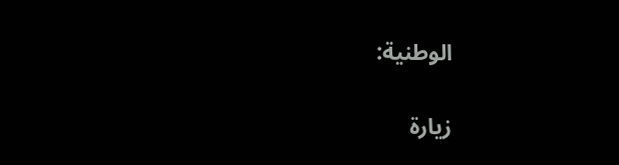الوطنية:

زيارة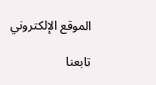الموقع الإلكتروني

تابعنا